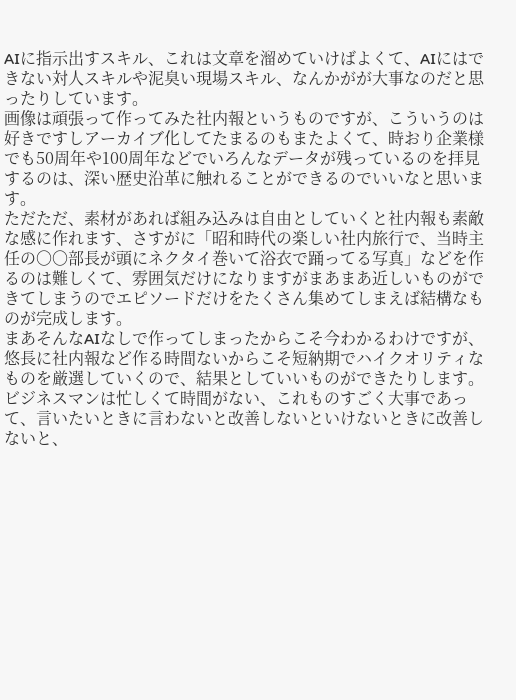AIに指示出すスキル、これは文章を溜めていけばよくて、AIにはできない対人スキルや泥臭い現場スキル、なんかがが大事なのだと思ったりしています。
画像は頑張って作ってみた社内報というものですが、こういうのは好きですしアーカイブ化してたまるのもまたよくて、時おり企業様でも50周年や100周年などでいろんなデータが残っているのを拝見するのは、深い歴史沿革に触れることができるのでいいなと思います。
ただただ、素材があれば組み込みは自由としていくと社内報も素敵な感に作れます、さすがに「昭和時代の楽しい社内旅行で、当時主任の〇〇部長が頭にネクタイ巻いて浴衣で踊ってる写真」などを作るのは難しくて、雰囲気だけになりますがまあまあ近しいものができてしまうのでエピソードだけをたくさん集めてしまえば結構なものが完成します。
まあそんなAIなしで作ってしまったからこそ今わかるわけですが、悠長に社内報など作る時間ないからこそ短納期でハイクオリティなものを厳選していくので、結果としていいものができたりします。
ビジネスマンは忙しくて時間がない、これものすごく大事であって、言いたいときに言わないと改善しないといけないときに改善しないと、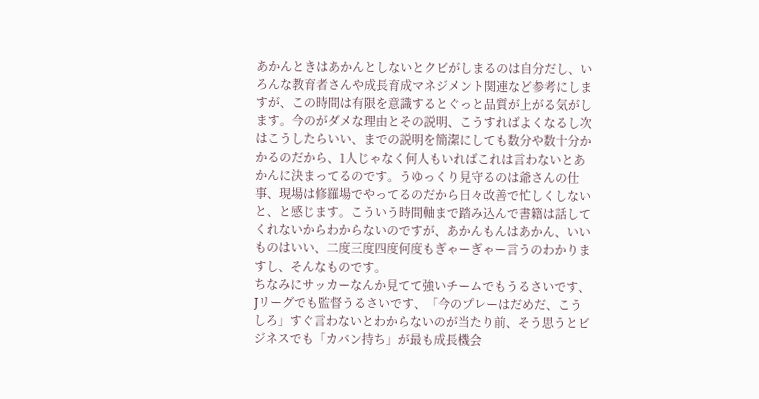あかんときはあかんとしないとクビがしまるのは自分だし、いろんな教育者さんや成長育成マネジメント関連など参考にしますが、この時間は有限を意識するとぐっと品質が上がる気がします。今のがダメな理由とその説明、こうすればよくなるし次はこうしたらいい、までの説明を簡潔にしても数分や数十分かかるのだから、1人じゃなく何人もいればこれは言わないとあかんに決まってるのです。うゆっくり見守るのは爺さんの仕事、現場は修羅場でやってるのだから日々改善で忙しくしないと、と感じます。こういう時間軸まで踏み込んで書籍は話してくれないからわからないのですが、あかんもんはあかん、いいものはいい、二度三度四度何度もぎゃーぎゃー言うのわかりますし、そんなものです。
ちなみにサッカーなんか見てて強いチームでもうるさいです、Jリーグでも監督うるさいです、「今のプレーはだめだ、こうしろ」すぐ言わないとわからないのが当たり前、そう思うとビジネスでも「カバン持ち」が最も成長機会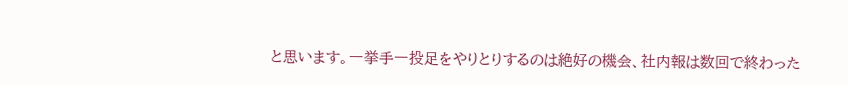と思います。一挙手一投足をやりとりするのは絶好の機会、社内報は数回で終わった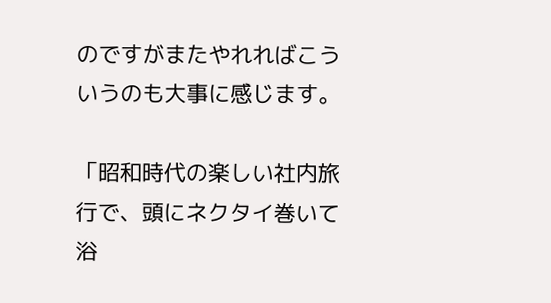のですがまたやれればこういうのも大事に感じます。

「昭和時代の楽しい社内旅行で、頭にネクタイ巻いて浴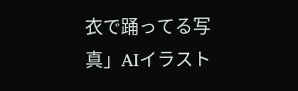衣で踊ってる写真」AIイラスト